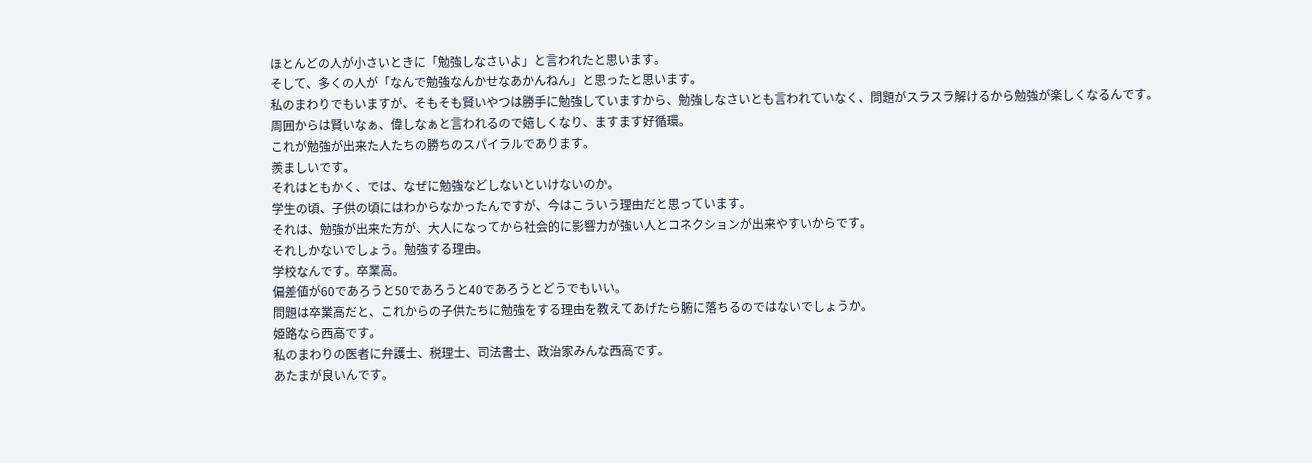ほとんどの人が小さいときに「勉強しなさいよ」と言われたと思います。
そして、多くの人が「なんで勉強なんかせなあかんねん」と思ったと思います。
私のまわりでもいますが、そもそも賢いやつは勝手に勉強していますから、勉強しなさいとも言われていなく、問題がスラスラ解けるから勉強が楽しくなるんです。
周囲からは賢いなぁ、偉しなぁと言われるので嬉しくなり、ますます好循環。
これが勉強が出来た人たちの勝ちのスパイラルであります。
羨ましいです。
それはともかく、では、なぜに勉強などしないといけないのか。
学生の頃、子供の頃にはわからなかったんですが、今はこういう理由だと思っています。
それは、勉強が出来た方が、大人になってから社会的に影響力が強い人とコネクションが出来やすいからです。
それしかないでしょう。勉強する理由。
学校なんです。卒業高。
偏差値が60であろうと50であろうと40であろうとどうでもいい。
問題は卒業高だと、これからの子供たちに勉強をする理由を教えてあげたら腑に落ちるのではないでしょうか。
姫路なら西高です。
私のまわりの医者に弁護士、税理士、司法書士、政治家みんな西高です。
あたまが良いんです。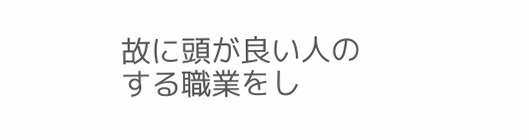故に頭が良い人のする職業をし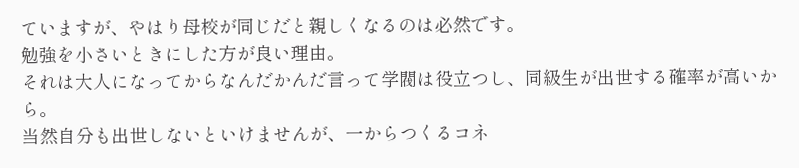ていますが、やはり母校が同じだと親しくなるのは必然です。
勉強を小さいときにした方が良い理由。
それは大人になってからなんだかんだ言って学閥は役立つし、同級生が出世する確率が高いから。
当然自分も出世しないといけませんが、一からつくるコネ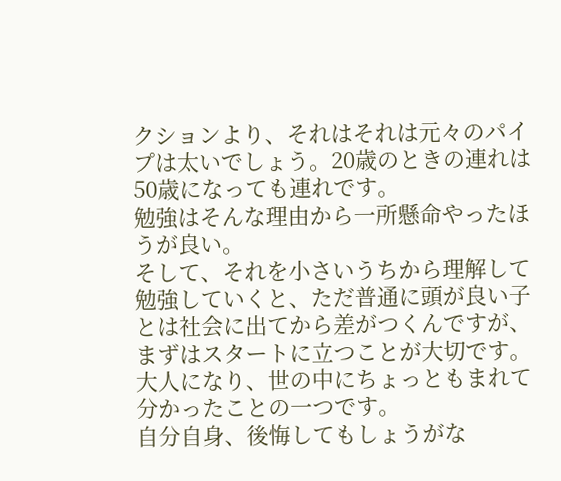クションより、それはそれは元々のパイプは太いでしょう。20歳のときの連れは50歳になっても連れです。
勉強はそんな理由から一所懸命やったほうが良い。
そして、それを小さいうちから理解して勉強していくと、ただ普通に頭が良い子とは社会に出てから差がつくんですが、まずはスタートに立つことが大切です。
大人になり、世の中にちょっともまれて分かったことの一つです。
自分自身、後悔してもしょうがな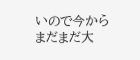いので今からまだまだ大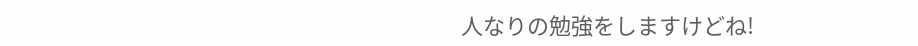人なりの勉強をしますけどね!